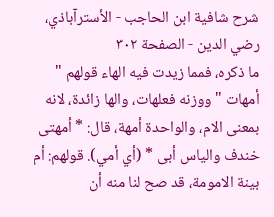شرح شافية ابن الحاجب - الأسترآباذي، رضي الدين - الصفحة ٣٠٢
ما ذكره، فمما زيدت فيه الهاء قولهم " أمهات " ووزنه فعلهات، والها زائدة، لانه بمعنى الام، والواحدة أمهة، قال: * أمهتى خندف والياس أبى * (أي أمي). قولهم: أم بينة الامومة، قد صح لنا منه أن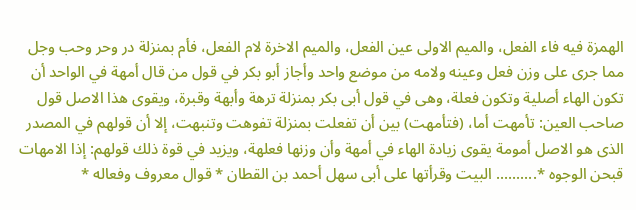الهمزة فيه فاء الفعل، والميم الاولى عين الفعل، والميم الاخرة لام الفعل، فأم بمنزلة در وحر وحب وجل مما جرى على وزن فعل وعينه ولامه من موضع واحد وأجاز أبو بكر في قول من قال أمهة في الواحد أن تكون الهاء أصلية وتكون فعلة، وهى في قول أبى بكر بمنزلة ترهة وأبهة وقبرة، ويقوى هذا الاصل قول صاحب العين: تأمهت أما، (فتأمهت) بين أن تفعلت بمنزلة تفوهت وتنبهت، إلا أن قولهم في المصدر الذى هو الاصل أمومة يقوى زيادة الهاء في أمهة وأن وزنها فعلهة، ويزيد في قوة ذلك قولهم: إذا الامهات قبحن الوجوه *.......... البيت وقرأتها على أبى سهل أحمد بن القطان * قوال معروف وفعاله *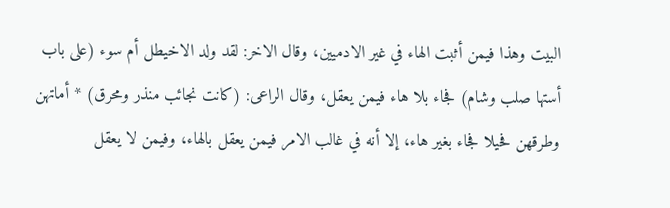البيت وهذا فيمن أثبت الهاء في غير الادميين، وقال الاخر: لقد ولد الاخيطل أم سوء (على باب أستها صلب وشام) فجاء بلا هاء فيمن يعقل، وقال الراعى: (كانت نجائب منذر ومحرق) * أماتهن وطرقهن فحيلا فجاء بغير هاء، إلا أنه في غالب الامر فيمن يعقل بالهاء، وفيمن لا يعقل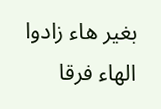بغير هاء زادوا الهاء فرقا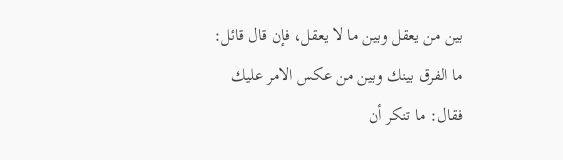بين من يعقل وبين ما لا يعقل، فإن قال قائل: ما الفرق بينك وبين من عكس الامر عليك فقال: ما تنكر أن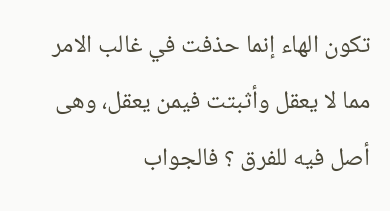تكون الهاء إنما حذفت في غالب الامر مما لا يعقل وأثبتت فيمن يعقل، وهى أصل فيه للفرق ؟ فالجواب